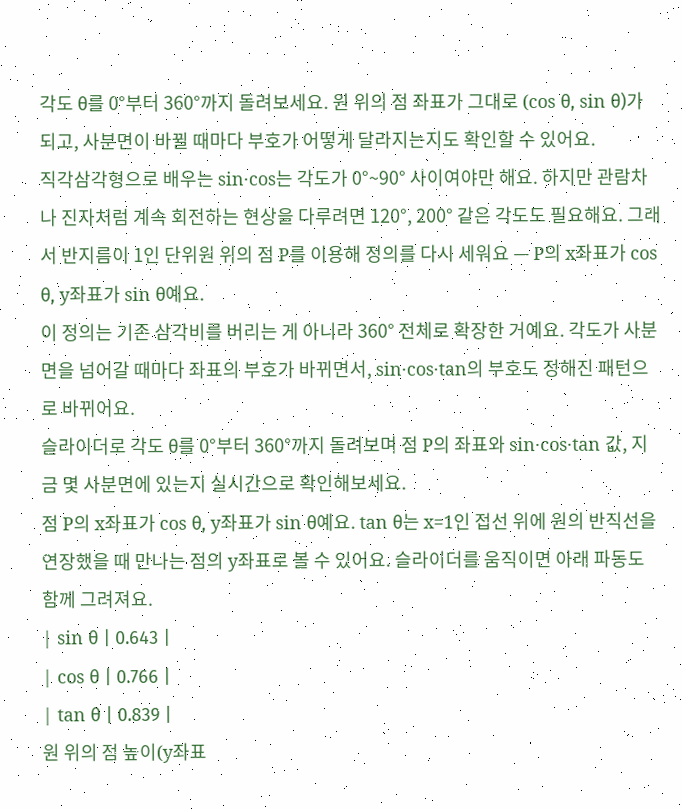각도 θ를 0°부터 360°까지 돌려보세요. 원 위의 점 좌표가 그대로 (cos θ, sin θ)가 되고, 사분면이 바뀔 때마다 부호가 어떻게 달라지는지도 확인할 수 있어요.
직각삼각형으로 배우는 sin·cos는 각도가 0°~90° 사이여야만 해요. 하지만 관람차나 진자처럼 계속 회전하는 현상을 다루려면 120°, 200° 같은 각도도 필요해요. 그래서 반지름이 1인 단위원 위의 점 P를 이용해 정의를 다시 세워요 — P의 x좌표가 cos θ, y좌표가 sin θ예요.
이 정의는 기존 삼각비를 버리는 게 아니라 360° 전체로 확장한 거예요. 각도가 사분면을 넘어갈 때마다 좌표의 부호가 바뀌면서, sin·cos·tan의 부호도 정해진 패턴으로 바뀌어요.
슬라이더로 각도 θ를 0°부터 360°까지 돌려보며 점 P의 좌표와 sin·cos·tan 값, 지금 몇 사분면에 있는지 실시간으로 확인해보세요.
점 P의 x좌표가 cos θ, y좌표가 sin θ예요. tan θ는 x=1인 접선 위에 원의 반직선을 연장했을 때 만나는 점의 y좌표로 볼 수 있어요. 슬라이더를 움직이면 아래 파동도 함께 그려져요.
| sin θ | 0.643 |
| cos θ | 0.766 |
| tan θ | 0.839 |
원 위의 점 높이(y좌표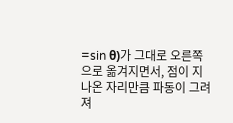=sin θ)가 그대로 오른쪽으로 옮겨지면서, 점이 지나온 자리만큼 파동이 그려져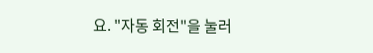요. "자동 회전"을 눌러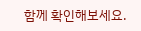함께 확인해보세요.